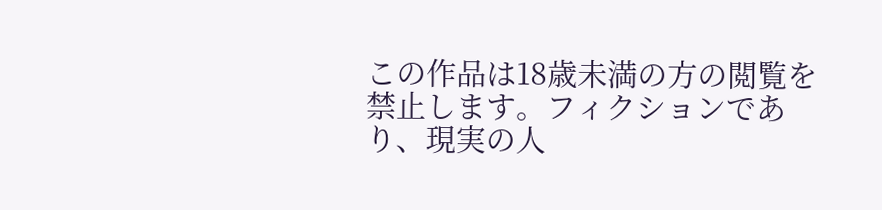この作品は18歳未満の方の閲覧を禁止します。フィクションであり、現実の人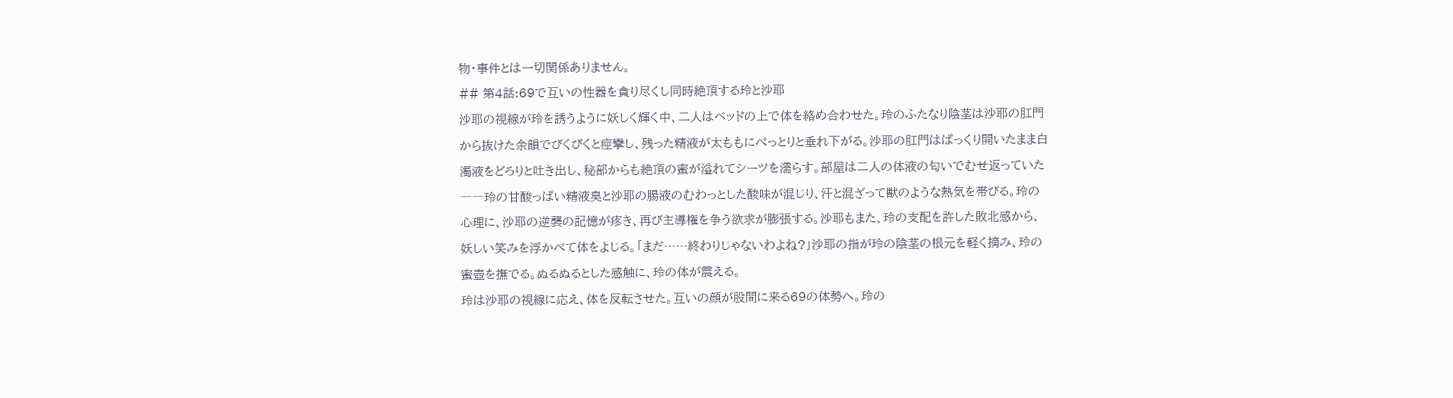物・事件とは一切関係ありません。
## 第4話:69で互いの性器を貪り尽くし同時絶頂する玲と沙耶
沙耶の視線が玲を誘うように妖しく輝く中、二人はベッドの上で体を絡め合わせた。玲のふたなり陰茎は沙耶の肛門から抜けた余韻でびくびくと痙攣し、残った精液が太ももにべっとりと垂れ下がる。沙耶の肛門はぱっくり開いたまま白濁液をどろりと吐き出し、秘部からも絶頂の蜜が溢れてシーツを濡らす。部屋は二人の体液の匂いでむせ返っていた――玲の甘酸っぱい精液臭と沙耶の腸液のむわっとした酸味が混じり、汗と混ざって獣のような熱気を帯びる。玲の心理に、沙耶の逆襲の記憶が疼き、再び主導権を争う欲求が膨張する。沙耶もまた、玲の支配を許した敗北感から、妖しい笑みを浮かべて体をよじる。「まだ……終わりじゃないわよね?」沙耶の指が玲の陰茎の根元を軽く摘み、玲の蜜壺を撫でる。ぬるぬるとした感触に、玲の体が震える。
玲は沙耶の視線に応え、体を反転させた。互いの顔が股間に来る69の体勢へ。玲の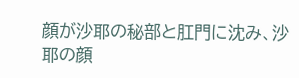顔が沙耶の秘部と肛門に沈み、沙耶の顔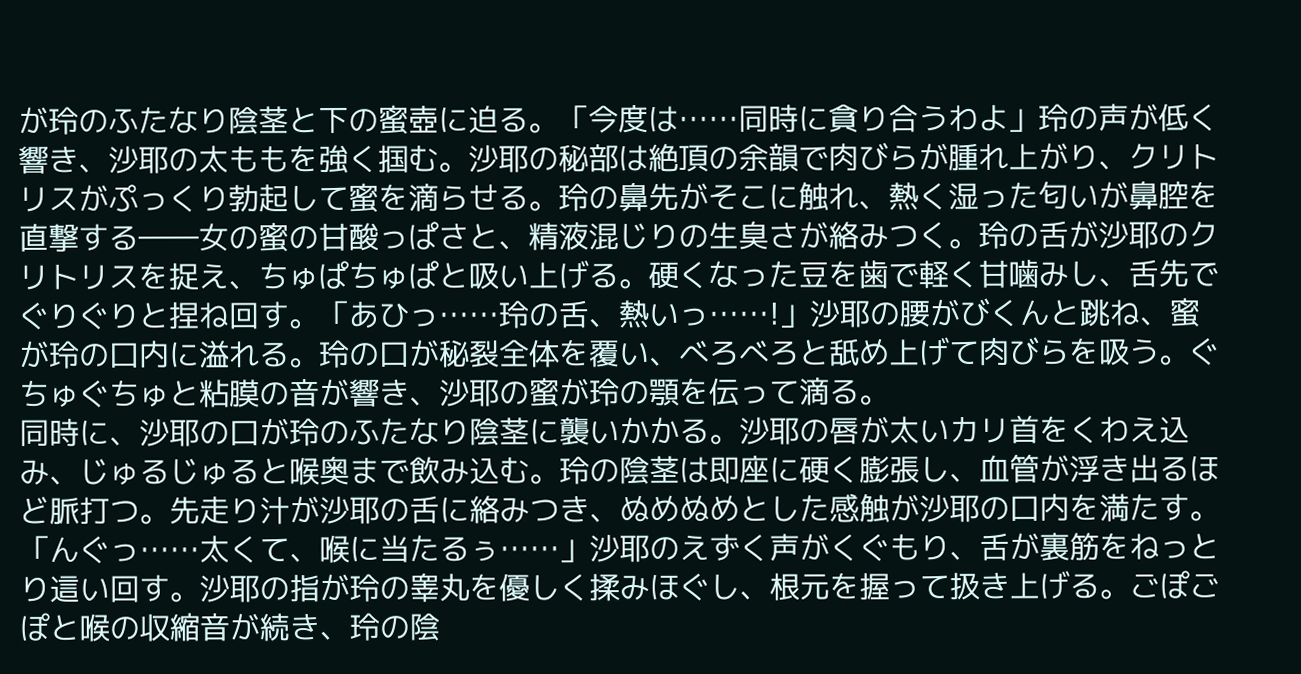が玲のふたなり陰茎と下の蜜壺に迫る。「今度は……同時に貪り合うわよ」玲の声が低く響き、沙耶の太ももを強く掴む。沙耶の秘部は絶頂の余韻で肉びらが腫れ上がり、クリトリスがぷっくり勃起して蜜を滴らせる。玲の鼻先がそこに触れ、熱く湿った匂いが鼻腔を直撃する――女の蜜の甘酸っぱさと、精液混じりの生臭さが絡みつく。玲の舌が沙耶のクリトリスを捉え、ちゅぱちゅぱと吸い上げる。硬くなった豆を歯で軽く甘噛みし、舌先でぐりぐりと捏ね回す。「あひっ……玲の舌、熱いっ……!」沙耶の腰がびくんと跳ね、蜜が玲の口内に溢れる。玲の口が秘裂全体を覆い、べろべろと舐め上げて肉びらを吸う。ぐちゅぐちゅと粘膜の音が響き、沙耶の蜜が玲の顎を伝って滴る。
同時に、沙耶の口が玲のふたなり陰茎に襲いかかる。沙耶の唇が太いカリ首をくわえ込み、じゅるじゅると喉奥まで飲み込む。玲の陰茎は即座に硬く膨張し、血管が浮き出るほど脈打つ。先走り汁が沙耶の舌に絡みつき、ぬめぬめとした感触が沙耶の口内を満たす。「んぐっ……太くて、喉に当たるぅ……」沙耶のえずく声がくぐもり、舌が裏筋をねっとり這い回す。沙耶の指が玲の睾丸を優しく揉みほぐし、根元を握って扱き上げる。ごぽごぽと喉の収縮音が続き、玲の陰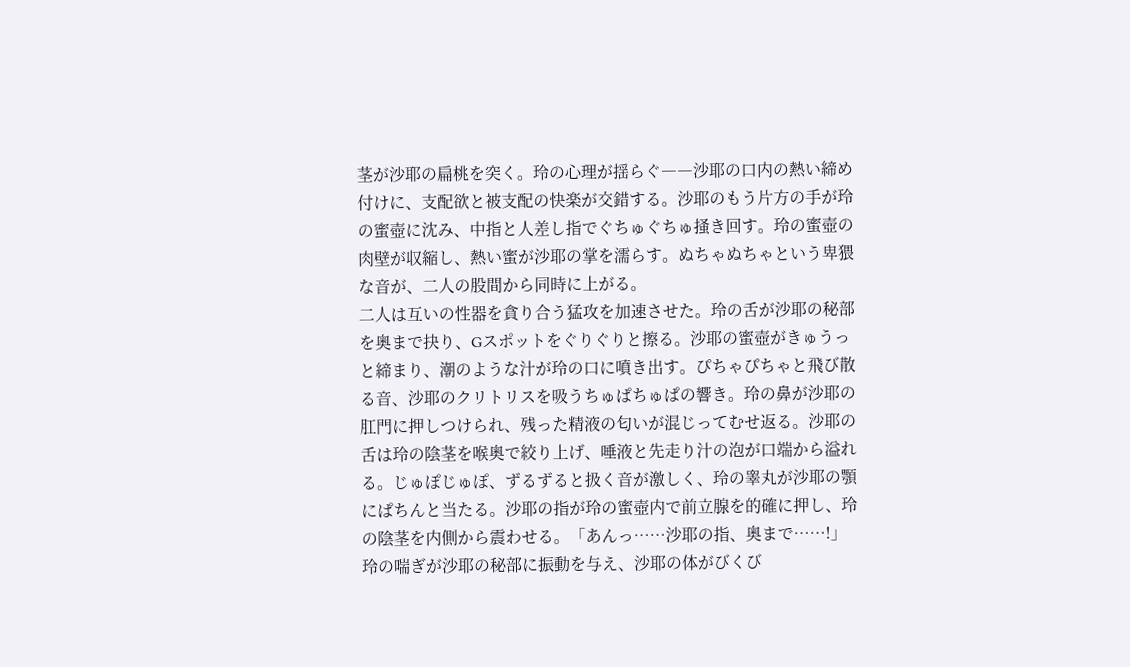茎が沙耶の扁桃を突く。玲の心理が揺らぐ――沙耶の口内の熱い締め付けに、支配欲と被支配の快楽が交錯する。沙耶のもう片方の手が玲の蜜壺に沈み、中指と人差し指でぐちゅぐちゅ掻き回す。玲の蜜壺の肉壁が収縮し、熱い蜜が沙耶の掌を濡らす。ぬちゃぬちゃという卑猥な音が、二人の股間から同時に上がる。
二人は互いの性器を貪り合う猛攻を加速させた。玲の舌が沙耶の秘部を奥まで抉り、Gスポットをぐりぐりと擦る。沙耶の蜜壺がきゅうっと締まり、潮のような汁が玲の口に噴き出す。ぴちゃぴちゃと飛び散る音、沙耶のクリトリスを吸うちゅぱちゅぱの響き。玲の鼻が沙耶の肛門に押しつけられ、残った精液の匂いが混じってむせ返る。沙耶の舌は玲の陰茎を喉奥で絞り上げ、唾液と先走り汁の泡が口端から溢れる。じゅぽじゅぽ、ずるずると扱く音が激しく、玲の睾丸が沙耶の顎にぱちんと当たる。沙耶の指が玲の蜜壺内で前立腺を的確に押し、玲の陰茎を内側から震わせる。「あんっ……沙耶の指、奥まで……!」玲の喘ぎが沙耶の秘部に振動を与え、沙耶の体がびくび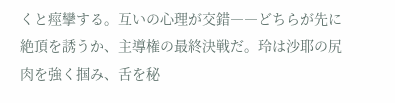くと痙攣する。互いの心理が交錯――どちらが先に絶頂を誘うか、主導権の最終決戦だ。玲は沙耶の尻肉を強く掴み、舌を秘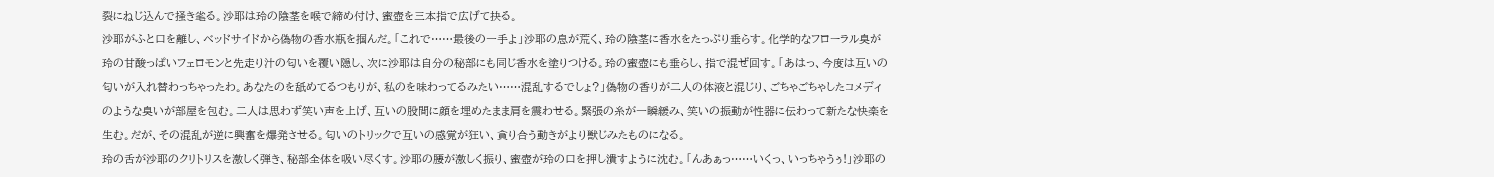裂にねじ込んで掻き毟る。沙耶は玲の陰茎を喉で締め付け、蜜壺を三本指で広げて抉る。
沙耶がふと口を離し、ベッドサイドから偽物の香水瓶を掴んだ。「これで……最後の一手よ」沙耶の息が荒く、玲の陰茎に香水をたっぷり垂らす。化学的なフローラル臭が玲の甘酸っぱいフェロモンと先走り汁の匂いを覆い隠し、次に沙耶は自分の秘部にも同じ香水を塗りつける。玲の蜜壺にも垂らし、指で混ぜ回す。「あはっ、今度は互いの匂いが入れ替わっちゃったわ。あなたのを舐めてるつもりが、私のを味わってるみたい……混乱するでしょ?」偽物の香りが二人の体液と混じり、ごちゃごちゃしたコメディのような臭いが部屋を包む。二人は思わず笑い声を上げ、互いの股間に顔を埋めたまま肩を震わせる。緊張の糸が一瞬緩み、笑いの振動が性器に伝わって新たな快楽を生む。だが、その混乱が逆に興奮を爆発させる。匂いのトリックで互いの感覚が狂い、貪り合う動きがより獣じみたものになる。
玲の舌が沙耶のクリトリスを激しく弾き、秘部全体を吸い尽くす。沙耶の腰が激しく振り、蜜壺が玲の口を押し潰すように沈む。「んあぁっ……いくっ、いっちゃうぅ!」沙耶の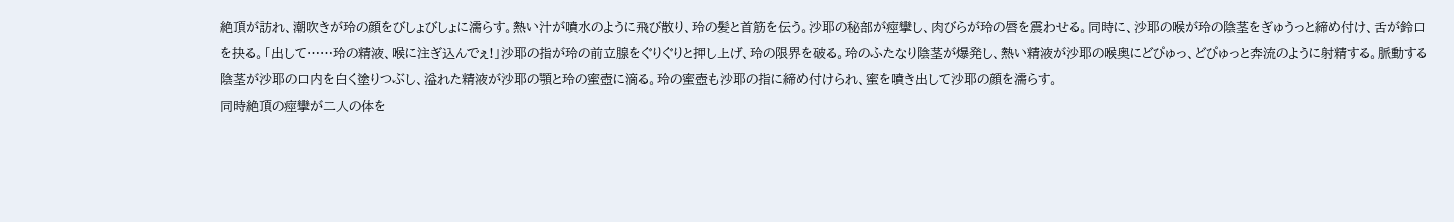絶頂が訪れ、潮吹きが玲の顔をびしょびしょに濡らす。熱い汁が噴水のように飛び散り、玲の髪と首筋を伝う。沙耶の秘部が痙攣し、肉びらが玲の唇を震わせる。同時に、沙耶の喉が玲の陰茎をぎゅうっと締め付け、舌が鈴口を抉る。「出して……玲の精液、喉に注ぎ込んでぇ!」沙耶の指が玲の前立腺をぐりぐりと押し上げ、玲の限界を破る。玲のふたなり陰茎が爆発し、熱い精液が沙耶の喉奥にどぴゅっ、どぴゅっと奔流のように射精する。脈動する陰茎が沙耶の口内を白く塗りつぶし、溢れた精液が沙耶の顎と玲の蜜壺に滴る。玲の蜜壺も沙耶の指に締め付けられ、蜜を噴き出して沙耶の顔を濡らす。
同時絶頂の痙攣が二人の体を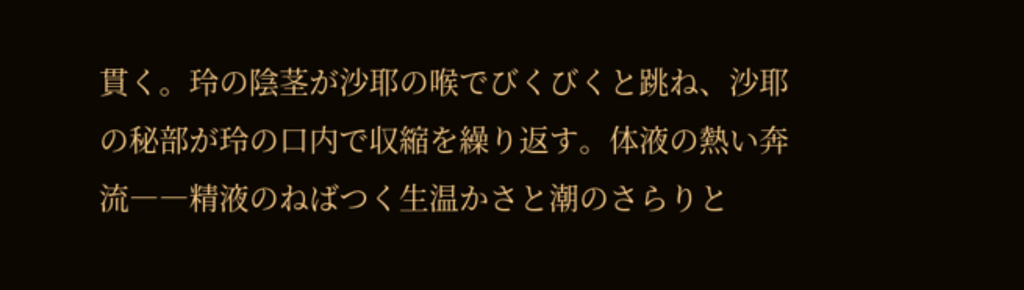貫く。玲の陰茎が沙耶の喉でびくびくと跳ね、沙耶の秘部が玲の口内で収縮を繰り返す。体液の熱い奔流――精液のねばつく生温かさと潮のさらりと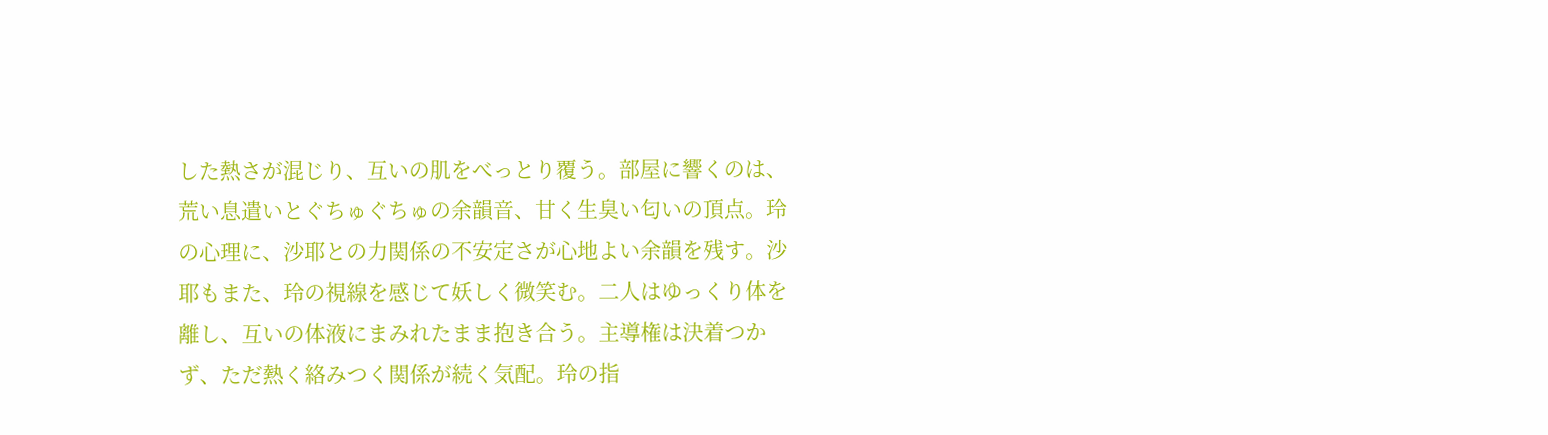した熱さが混じり、互いの肌をべっとり覆う。部屋に響くのは、荒い息遣いとぐちゅぐちゅの余韻音、甘く生臭い匂いの頂点。玲の心理に、沙耶との力関係の不安定さが心地よい余韻を残す。沙耶もまた、玲の視線を感じて妖しく微笑む。二人はゆっくり体を離し、互いの体液にまみれたまま抱き合う。主導権は決着つかず、ただ熱く絡みつく関係が続く気配。玲の指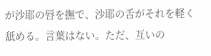が沙耶の唇を撫で、沙耶の舌がそれを軽く舐める。言葉はない。ただ、互いの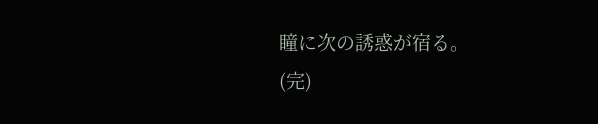瞳に次の誘惑が宿る。
(完)